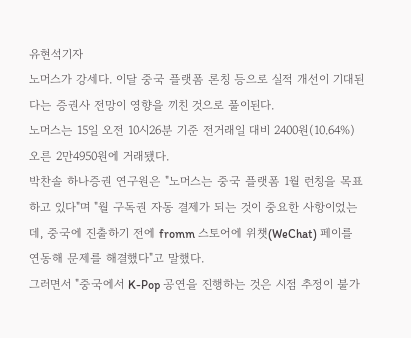유현석기자
노머스가 강세다. 이달 중국 플랫폼 론칭 등으로 실적 개선이 기대된다는 증권사 전망이 영향을 끼친 것으로 풀이된다.
노머스는 15일 오전 10시26분 기준 전거래일 대비 2400원(10.64%) 오른 2만4950원에 거래됐다.
박찬솔 하나증권 연구원은 "노머스는 중국 플랫폼 1월 런칭을 목표하고 있다"며 "월 구독권 자동 결제가 되는 것이 중요한 사항이었는데, 중국에 진출하기 전에 fromm 스토어에 위챗(WeChat) 페이를 연동해 문제를 해결했다"고 말했다.
그러면서 "중국에서 K-Pop 공연을 진행하는 것은 시점 추정이 불가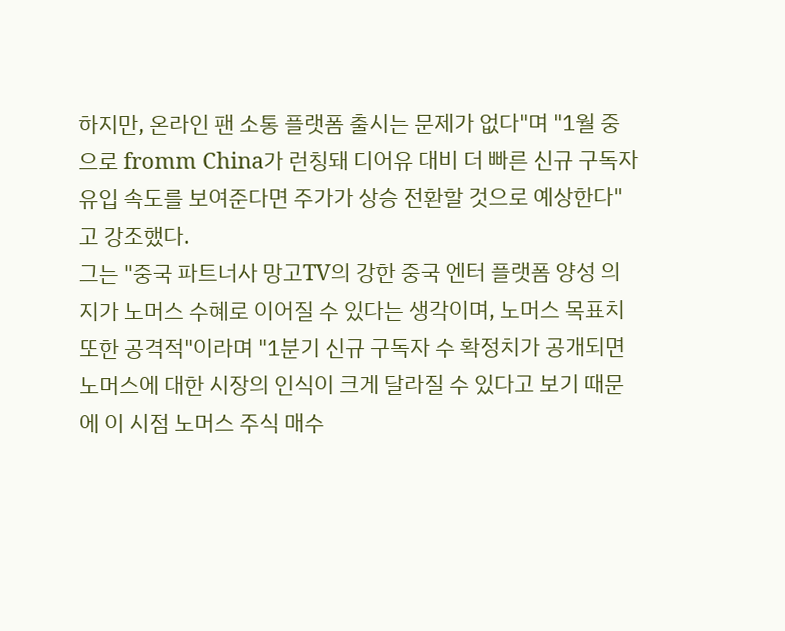하지만, 온라인 팬 소통 플랫폼 출시는 문제가 없다"며 "1월 중으로 fromm China가 런칭돼 디어유 대비 더 빠른 신규 구독자 유입 속도를 보여준다면 주가가 상승 전환할 것으로 예상한다"고 강조했다.
그는 "중국 파트너사 망고TV의 강한 중국 엔터 플랫폼 양성 의지가 노머스 수혜로 이어질 수 있다는 생각이며, 노머스 목표치 또한 공격적"이라며 "1분기 신규 구독자 수 확정치가 공개되면 노머스에 대한 시장의 인식이 크게 달라질 수 있다고 보기 때문에 이 시점 노머스 주식 매수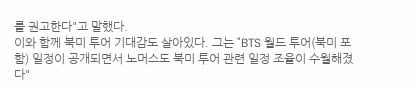를 권고한다"고 말했다.
이와 함께 북미 투어 기대감도 살아있다. 그는 "BTS 월드 투어(북미 포함) 일정이 공개되면서 노머스도 북미 투어 관련 일정 조율이 수월해졌다"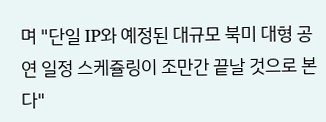며 "단일 IP와 예정된 대규모 북미 대형 공연 일정 스케쥴링이 조만간 끝날 것으로 본다"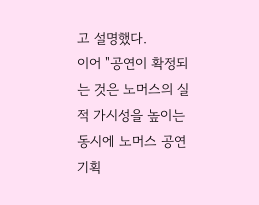고 설명했다.
이어 "공연이 확정되는 것은 노머스의 실적 가시성을 높이는 동시에 노머스 공연 기획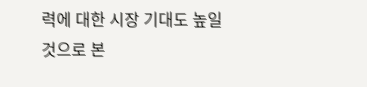력에 대한 시장 기대도 높일 것으로 본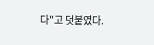다"고 덧붙였다.